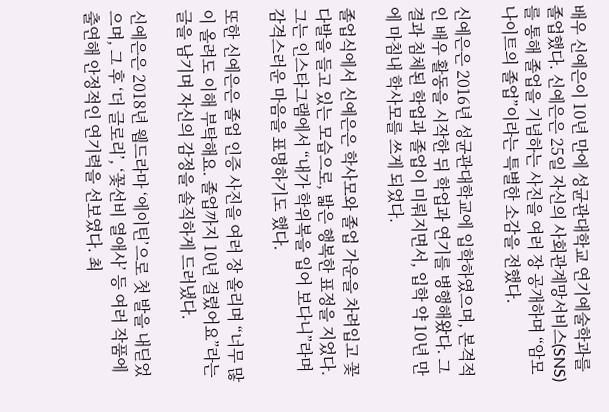배우 신예은이 10년 만에 성균관대학교 연기예술학과를 졸업했다. 신예은은 25일 자신의 사회관계망서비스(SNS)를 통해 졸업을 기념하는 사진을 여러 장 공개하며 “암모나이트의 졸업”이라는 특별한 소감을 전했다.

신예은은 2016년 성균관대학교에 입학하였으며, 본격적인 배우 활동을 시작한 뒤 학업과 연기를 병행해왔다. 그 결과 침체된 학업과 졸업이 미뤄지면서, 입학 약 10년 만에 마침내 학사모를 쓰게 되었다.

졸업식에서 신예은은 학사모와 졸업 가운을 차려입고 꽃다발을 들고 있는 모습으로, 밟은 행복한 표정을 지었다.그는 인스타그램에서 “내가 학위복을 입어 보다니”라며 감격스러운 마음을 표명하기도 했다.

또한 신예은은 졸업 인증 사진을 여러 장 올리며 “너무 많이 올려도 이해 부탁해요. 졸업까지 10년 걸렸어요”라는 글을 남기며 자신의 감정을 솔직하게 드러냈다.

신예은은 2018년 웹드라마 ‘에이틴’으로 첫 발을 내딛었으며, 그 후 ‘더 글로리’, ‘꽃선비 열애사’ 등 여러 작품에 출연해 안정적인 연기력을 선보였다. 최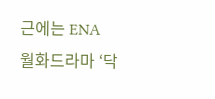근에는 ENA 월화드라마 ‘닥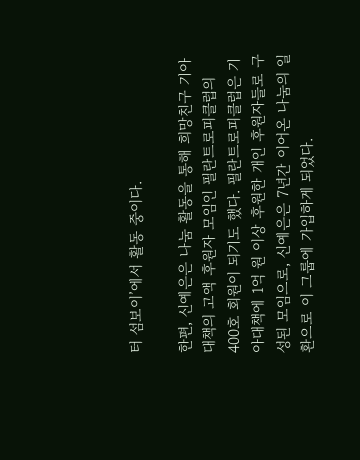터 섬보이’에서 활동 중이다.

한편, 신예은은 나눔 활동을 통해 희망친구 기아대책의 고액 후원자 모임인 필란트로피클럽의 400호 회원이 되기도 했다. 필란트로피클럽은 기아대책에 1억 원 이상 후원한 개인 후원자들로 구성된 모임으로, 신예은은 7년간 이어온 나눔의 일환으로 이 그룹에 가입하게 되었다.